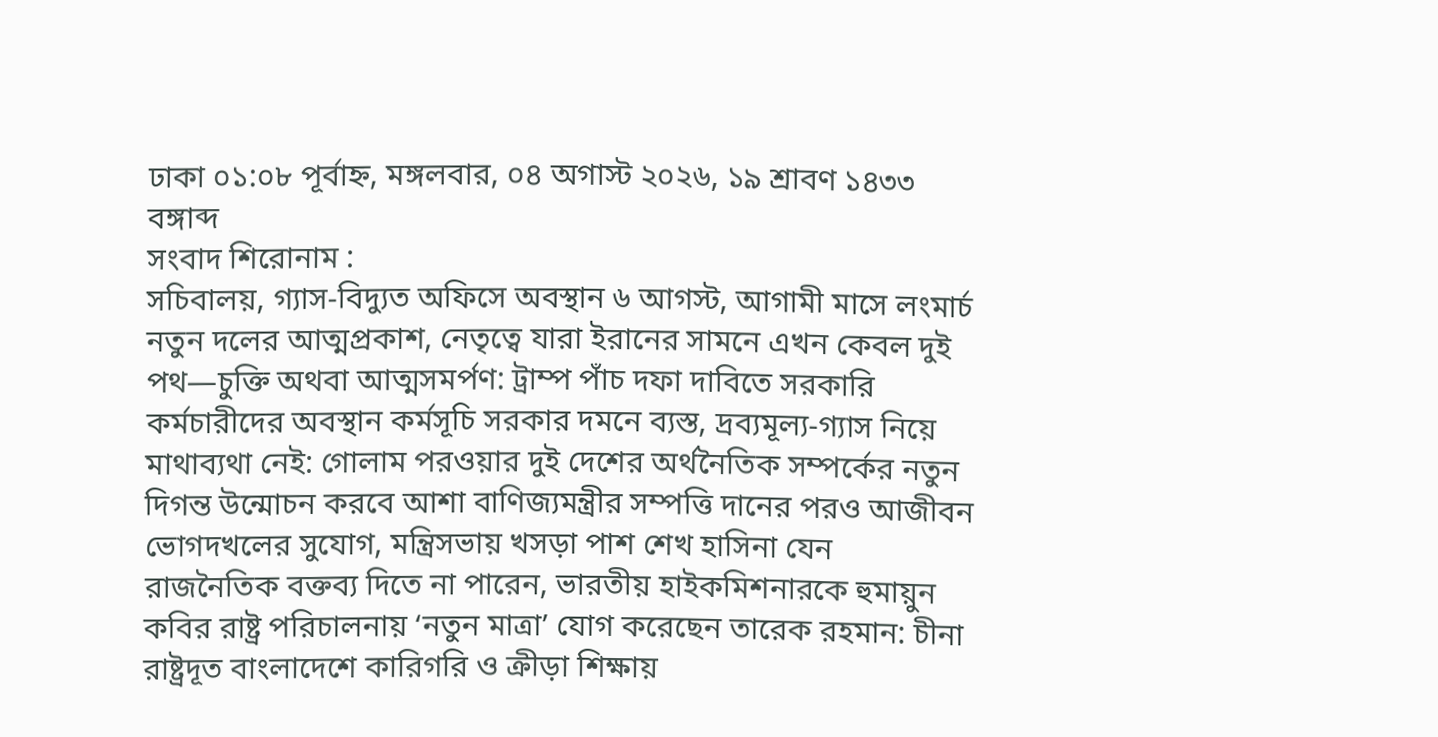ঢাকা ০১:০৮ পূর্বাহ্ন, মঙ্গলবার, ০৪ অগাস্ট ২০২৬, ১৯ শ্রাবণ ১৪৩৩ বঙ্গাব্দ
সংবাদ শিরোনাম :
সচিবালয়, গ্যাস-বিদ্যুত অফিসে অবস্থান ৬ আগস্ট, আগামী মাসে লংমার্চ নতুন দলের আত্মপ্রকাশ, নেতৃত্বে যারা ইরানের সামনে এখন কেবল দুই পথ—চুক্তি অথবা আত্মসমর্পণ: ট্রাম্প পাঁচ দফা দাবিতে সরকারি কর্মচারীদের অবস্থান কর্মসূচি সরকার দমনে ব্যস্ত, দ্রব্যমূল্য-গ্যাস নিয়ে মাথাব্যথা নেই: গোলাম পরওয়ার দুই দেশের অর্থনৈতিক সম্পর্কের নতুন দিগন্ত উন্মোচন করবে আশা বাণিজ্যমন্ত্রীর সম্পত্তি দানের পরও আজীবন ভোগদখলের সুযোগ, মন্ত্রিসভায় খসড়া পাশ শেখ হাসিনা যেন রাজনৈতিক বক্তব্য দিতে না পারেন, ভারতীয় হাইকমিশনারকে হুমায়ুন কবির রাষ্ট্র পরিচালনায় ‘নতুন মাত্রা’ যোগ করেছেন তারেক রহমান: চীনা রাষ্ট্রদূত বাংলাদেশে কারিগরি ও ক্রীড়া শিক্ষায়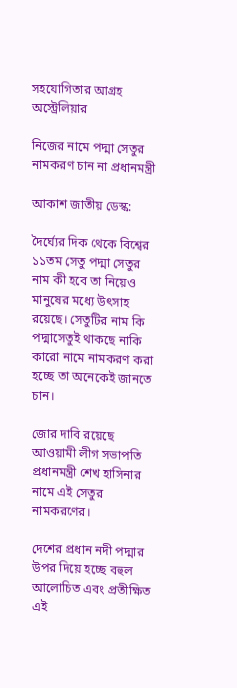সহযোগিতার আগ্রহ অস্ট্রেলিয়ার

নিজের নামে পদ্মা সেতুর নামকরণ চান না প্রধানমন্ত্রী

আকাশ জাতীয় ডেস্ক:

দৈর্ঘ্যের দিক থেকে বিশ্বের ১১তম সেতু পদ্মা সেতুর নাম কী হবে তা নিয়েও মানুষের মধ্যে উৎসাহ রয়েছে। সেতুটির নাম কি পদ্মাসেতুই থাকছে নাকি কারো নামে নামকরণ করা হচ্ছে তা অনেকেই জানতে চান।

জোর দাবি রয়েছে আওয়ামী লীগ সভাপতি প্রধানমন্ত্রী শেখ হাসিনার নামে এই সেতুর নামকরণের।

দেশের প্রধান নদী পদ্মার উপর দিয়ে হচ্ছে বহুল আলোচিত এবং প্রতীক্ষিত এই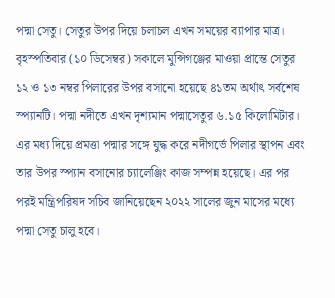পদ্মা সেতু। সেতুর উপর দিয়ে চলাচল এখন সময়ের ব্যাপার মাত্র। বৃহস্পতিবার (১০ ডিসেম্বর) সকালে মুন্সিগঞ্জের মাওয়া প্রান্তে সেতুর ১২ ও ১৩ নম্বর পিলারের উপর বসানো হয়েছে ৪১তম অর্থাৎ সর্বশেষ স্প্যানটি। পদ্মা নদীতে এখন দৃশ্যমান পদ্মাসেতুর ৬.১৫ কিলোমিটার। এর মধ্য দিয়ে প্রমত্তা পদ্মার সঙ্গে যুদ্ধ করে নদীগর্ভে পিলার স্থাপন এবং তার উপর স্প্যান বসানোর চ্যালেঞ্জিং কাজ সম্পন্ন হয়েছে। এর পর পরই মন্ত্রিপরিষদ সচিব জানিয়েছেন ২০২২ সালের জুন মাসের মধ্যে পদ্মা সেতু চালু হবে।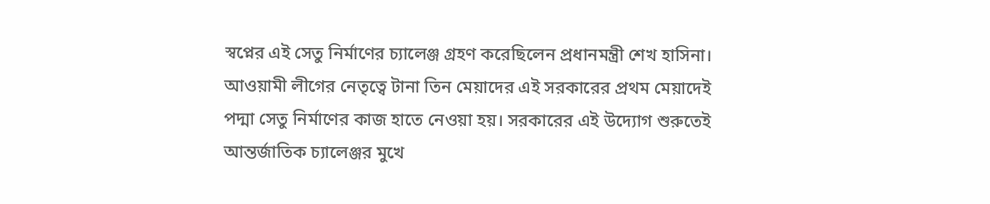স্বপ্নের এই সেতু নির্মাণের চ্যালেঞ্জ গ্রহণ করেছিলেন প্রধানমন্ত্রী শেখ হাসিনা। আওয়ামী লীগের নেতৃত্বে টানা তিন মেয়াদের এই সরকারের প্রথম মেয়াদেই পদ্মা সেতু নির্মাণের কাজ হাতে নেওয়া হয়। সরকারের এই উদ্যোগ শুরুতেই আন্তর্জাতিক চ্যালেঞ্জর মুখে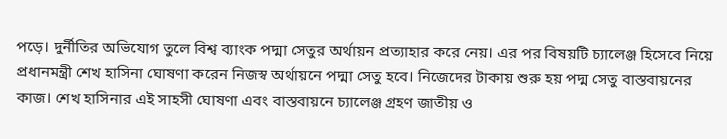পড়ে। দুর্নীতির অভিযোগ তুলে বিশ্ব ব্যাংক পদ্মা সেতুর অর্থায়ন প্রত্যাহার করে নেয়। এর পর বিষয়টি চ্যালেঞ্জ হিসেবে নিয়ে প্রধানমন্ত্রী শেখ হাসিনা ঘোষণা করেন নিজস্ব অর্থায়নে পদ্মা সেতু হবে। নিজেদের টাকায় শুরু হয় পদ্ম সেতু বাস্তবায়নের কাজ। শেখ হাসিনার এই সাহসী ঘোষণা এবং বাস্তবায়নে চ্যালেঞ্জ গ্রহণ জাতীয় ও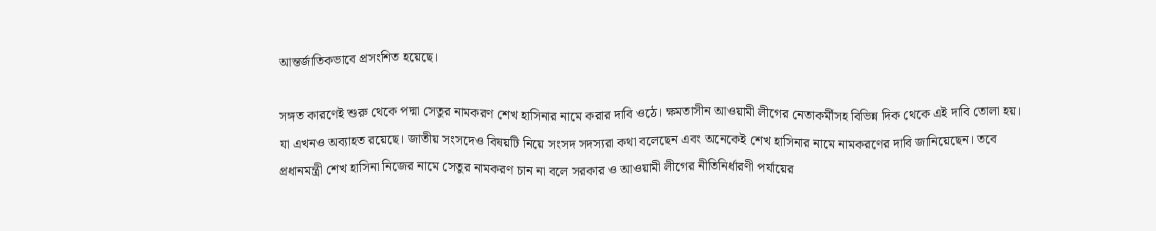আন্তর্জাতিকভাবে প্রসংশিত হয়েছে।

সঙ্গত কারণেই শুরু থেকে পদ্মা সেতুর নামকরণ শেখ হাসিনার নামে করার দাবি ওঠে। ক্ষমতাসীন আওয়ামী লীগের নেতাকর্মীসহ বিভিন্ন দিক থেকে এই দাবি তোলা হয়। যা এখনও অব্যাহত রয়েছে। জাতীয় সংসদেও বিষয়টি নিয়ে সংসদ সদস্যরা কথা বলেছেন এবং অনেকেই শেখ হাসিনার নামে নামকরণের দাবি জানিয়েছেন। তবে প্রধানমন্ত্রী শেখ হাসিনা নিজের নামে সেতুর নামকরণ চান না বলে সরকার ও আওয়ামী লীগের নীতিনির্ধারণী পর্যায়ের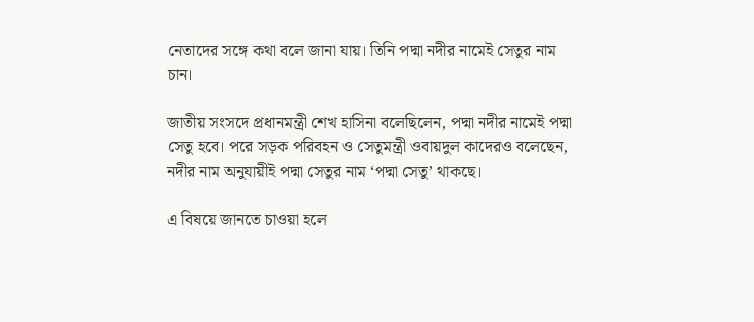নেতাদের সঙ্গে কথা বলে জানা যায়। তিনি পদ্মা নদীর নামেই সেতুর নাম চান।

জাতীয় সংসদে প্রধানমন্ত্রী শেখ হাসিনা বলেছিলেন, পদ্মা নদীর নামেই পদ্মা সেতু হবে। পরে সড়ক পরিবহন ও সেতুমন্ত্রী ওবায়দুল কাদেরও বলেছেন, নদীর নাম অনুযায়ীই পদ্মা সেতুর নাম ‘পদ্মা সেতু’ থাকছে।

এ বিষয়ে জানতে চাওয়া হলে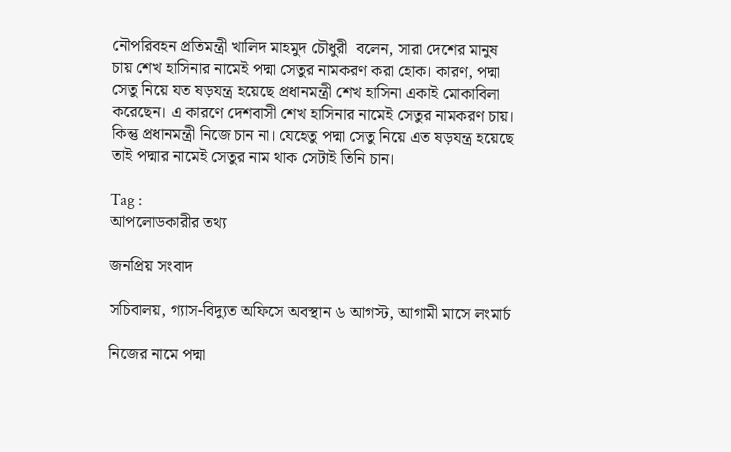নৌপরিবহন প্রতিমন্ত্রী খালিদ মাহমুদ চৌধুরী  বলেন, সারা দেশের মানুষ চায় শেখ হাসিনার নামেই পদ্মা সেতুর নামকরণ করা হোক। কারণ, পদ্মা সেতু নিয়ে যত ষড়যন্ত্র হয়েছে প্রধানমন্ত্রী শেখ হাসিনা একাই মোকাবিলা করেছেন। এ কারণে দেশবাসী শেখ হাসিনার নামেই সেতুর নামকরণ চায়। কিন্তু প্রধানমন্ত্রী নিজে চান না। যেহেতু পদ্মা সেতু নিয়ে এত ষড়যন্ত্র হয়েছে তাই পদ্মার নামেই সেতুর নাম থাক সেটাই তিনি চান।

Tag :
আপলোডকারীর তথ্য

জনপ্রিয় সংবাদ

সচিবালয়, গ্যাস-বিদ্যুত অফিসে অবস্থান ৬ আগস্ট, আগামী মাসে লংমার্চ

নিজের নামে পদ্মা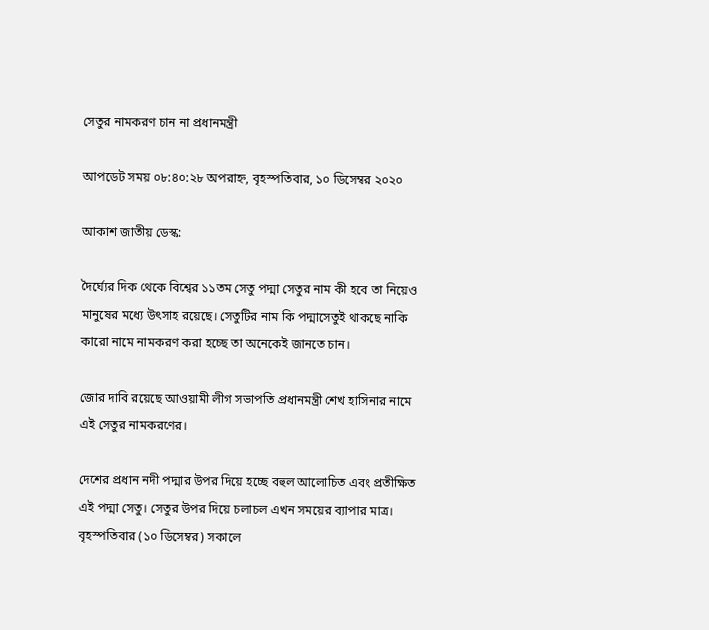সেতুর নামকরণ চান না প্রধানমন্ত্রী

আপডেট সময় ০৮:৪০:২৮ অপরাহ্ন, বৃহস্পতিবার, ১০ ডিসেম্বর ২০২০

আকাশ জাতীয় ডেস্ক:

দৈর্ঘ্যের দিক থেকে বিশ্বের ১১তম সেতু পদ্মা সেতুর নাম কী হবে তা নিয়েও মানুষের মধ্যে উৎসাহ রয়েছে। সেতুটির নাম কি পদ্মাসেতুই থাকছে নাকি কারো নামে নামকরণ করা হচ্ছে তা অনেকেই জানতে চান।

জোর দাবি রয়েছে আওয়ামী লীগ সভাপতি প্রধানমন্ত্রী শেখ হাসিনার নামে এই সেতুর নামকরণের।

দেশের প্রধান নদী পদ্মার উপর দিয়ে হচ্ছে বহুল আলোচিত এবং প্রতীক্ষিত এই পদ্মা সেতু। সেতুর উপর দিয়ে চলাচল এখন সময়ের ব্যাপার মাত্র। বৃহস্পতিবার (১০ ডিসেম্বর) সকালে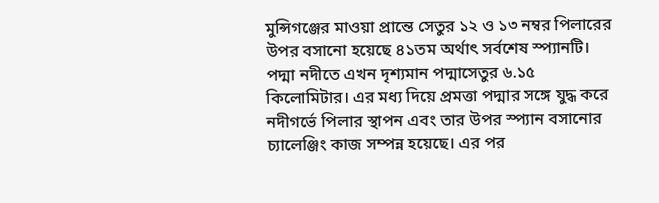মুন্সিগঞ্জের মাওয়া প্রান্তে সেতুর ১২ ও ১৩ নম্বর পিলারের উপর বসানো হয়েছে ৪১তম অর্থাৎ সর্বশেষ স্প্যানটি। পদ্মা নদীতে এখন দৃশ্যমান পদ্মাসেতুর ৬.১৫ কিলোমিটার। এর মধ্য দিয়ে প্রমত্তা পদ্মার সঙ্গে যুদ্ধ করে নদীগর্ভে পিলার স্থাপন এবং তার উপর স্প্যান বসানোর চ্যালেঞ্জিং কাজ সম্পন্ন হয়েছে। এর পর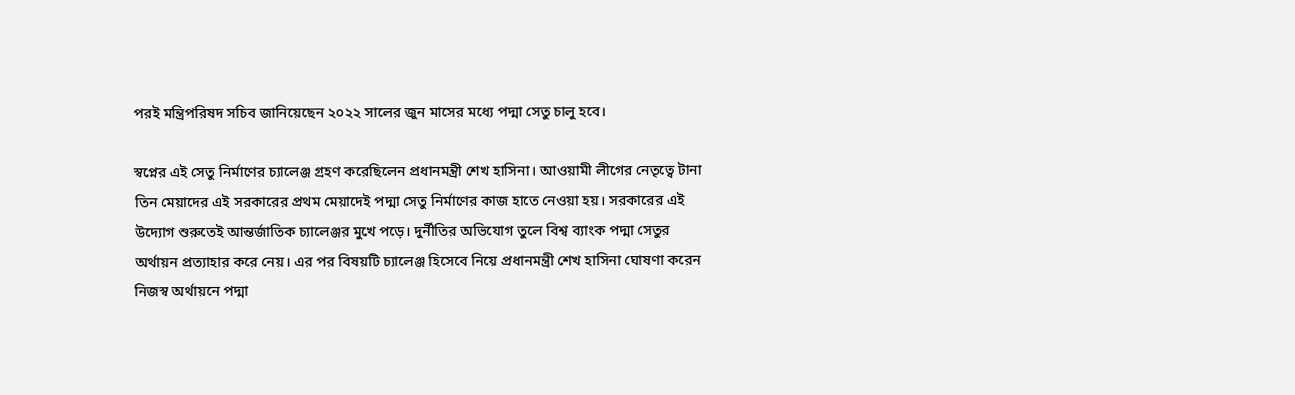পরই মন্ত্রিপরিষদ সচিব জানিয়েছেন ২০২২ সালের জুন মাসের মধ্যে পদ্মা সেতু চালু হবে।

স্বপ্নের এই সেতু নির্মাণের চ্যালেঞ্জ গ্রহণ করেছিলেন প্রধানমন্ত্রী শেখ হাসিনা। আওয়ামী লীগের নেতৃত্বে টানা তিন মেয়াদের এই সরকারের প্রথম মেয়াদেই পদ্মা সেতু নির্মাণের কাজ হাতে নেওয়া হয়। সরকারের এই উদ্যোগ শুরুতেই আন্তর্জাতিক চ্যালেঞ্জর মুখে পড়ে। দুর্নীতির অভিযোগ তুলে বিশ্ব ব্যাংক পদ্মা সেতুর অর্থায়ন প্রত্যাহার করে নেয়। এর পর বিষয়টি চ্যালেঞ্জ হিসেবে নিয়ে প্রধানমন্ত্রী শেখ হাসিনা ঘোষণা করেন নিজস্ব অর্থায়নে পদ্মা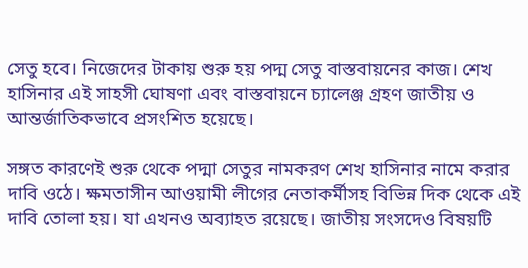সেতু হবে। নিজেদের টাকায় শুরু হয় পদ্ম সেতু বাস্তবায়নের কাজ। শেখ হাসিনার এই সাহসী ঘোষণা এবং বাস্তবায়নে চ্যালেঞ্জ গ্রহণ জাতীয় ও আন্তর্জাতিকভাবে প্রসংশিত হয়েছে।

সঙ্গত কারণেই শুরু থেকে পদ্মা সেতুর নামকরণ শেখ হাসিনার নামে করার দাবি ওঠে। ক্ষমতাসীন আওয়ামী লীগের নেতাকর্মীসহ বিভিন্ন দিক থেকে এই দাবি তোলা হয়। যা এখনও অব্যাহত রয়েছে। জাতীয় সংসদেও বিষয়টি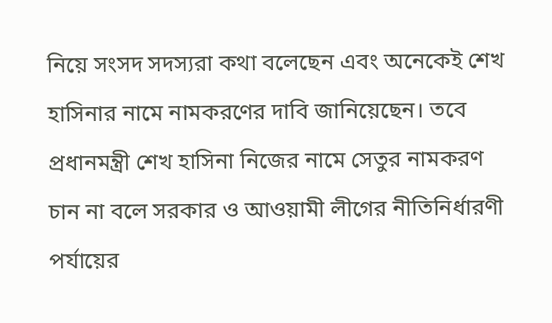নিয়ে সংসদ সদস্যরা কথা বলেছেন এবং অনেকেই শেখ হাসিনার নামে নামকরণের দাবি জানিয়েছেন। তবে প্রধানমন্ত্রী শেখ হাসিনা নিজের নামে সেতুর নামকরণ চান না বলে সরকার ও আওয়ামী লীগের নীতিনির্ধারণী পর্যায়ের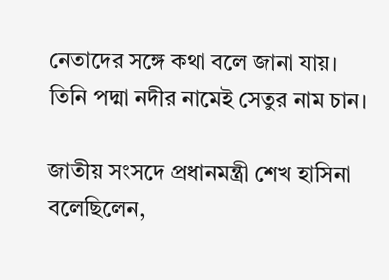নেতাদের সঙ্গে কথা বলে জানা যায়। তিনি পদ্মা নদীর নামেই সেতুর নাম চান।

জাতীয় সংসদে প্রধানমন্ত্রী শেখ হাসিনা বলেছিলেন,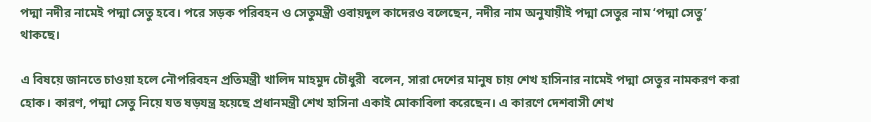পদ্মা নদীর নামেই পদ্মা সেতু হবে। পরে সড়ক পরিবহন ও সেতুমন্ত্রী ওবায়দুল কাদেরও বলেছেন, নদীর নাম অনুযায়ীই পদ্মা সেতুর নাম ‘পদ্মা সেতু’ থাকছে।

এ বিষয়ে জানতে চাওয়া হলে নৌপরিবহন প্রতিমন্ত্রী খালিদ মাহমুদ চৌধুরী  বলেন, সারা দেশের মানুষ চায় শেখ হাসিনার নামেই পদ্মা সেতুর নামকরণ করা হোক। কারণ, পদ্মা সেতু নিয়ে যত ষড়যন্ত্র হয়েছে প্রধানমন্ত্রী শেখ হাসিনা একাই মোকাবিলা করেছেন। এ কারণে দেশবাসী শেখ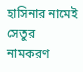হাসিনার নামেই সেতুর নামকরণ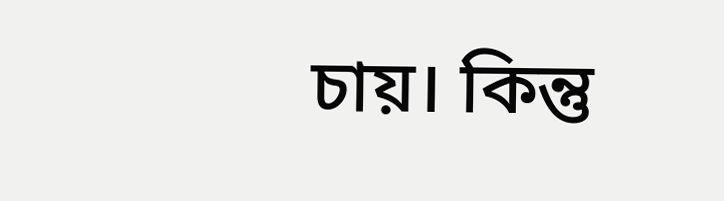চায়। কিন্তু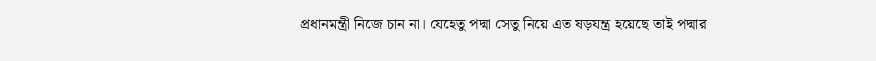প্রধানমন্ত্রী নিজে চান না। যেহেতু পদ্মা সেতু নিয়ে এত ষড়যন্ত্র হয়েছে তাই পদ্মার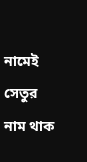নামেই সেতুর নাম থাক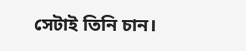সেটাই তিনি চান।